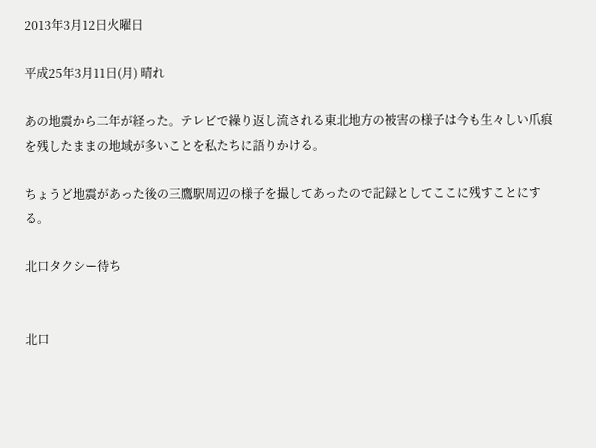2013年3月12日火曜日

平成25年3月11日(月) 晴れ

あの地震から二年が経った。テレビで繰り返し流される東北地方の被害の様子は今も生々しい爪痕を残したままの地域が多いことを私たちに語りかける。

ちょうど地震があった後の三鷹駅周辺の様子を撮してあったので記録としてここに残すことにする。

北口タクシー待ち


北口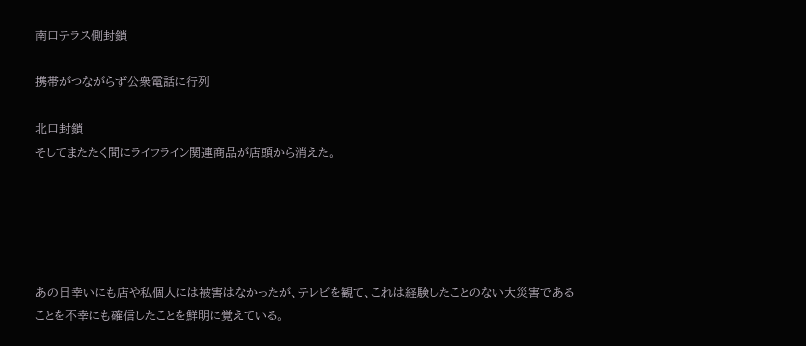南口テラス側封鎖

携帯がつながらず公衆電話に行列

北口封鎖
そしてまたたく間にライフライン関連商品が店頭から消えた。





あの日幸いにも店や私個人には被害はなかったが、テレビを観て、これは経験したことのない大災害であることを不幸にも確信したことを鮮明に覚えている。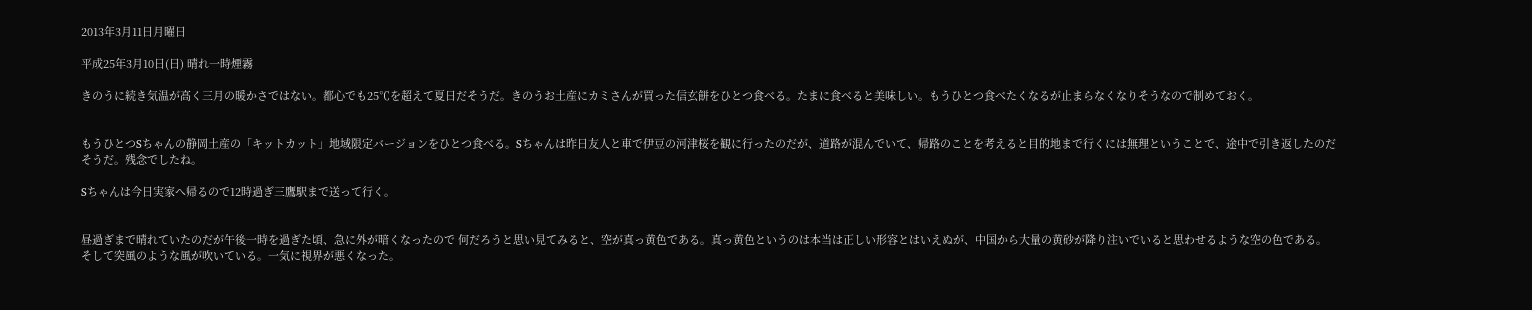2013年3月11日月曜日

平成25年3月10日(日) 晴れ一時煙霧

きのうに続き気温が高く三月の暖かさではない。都心でも25℃を超えて夏日だそうだ。きのうお土産にカミさんが買った信玄餅をひとつ食べる。たまに食べると美味しい。もうひとつ食べたくなるが止まらなくなりそうなので制めておく。


もうひとつSちゃんの静岡土産の「キットカット」地域限定バージョンをひとつ食べる。Sちゃんは昨日友人と車で伊豆の河津桜を観に行ったのだが、道路が混んでいて、帰路のことを考えると目的地まで行くには無理ということで、途中で引き返したのだそうだ。残念でしたね。

Sちゃんは今日実家へ帰るので12時過ぎ三鷹駅まで送って行く。


昼過ぎまで晴れていたのだが午後一時を過ぎた頃、急に外が暗くなったので 何だろうと思い見てみると、空が真っ黄色である。真っ黄色というのは本当は正しい形容とはいえぬが、中国から大量の黄砂が降り注いでいると思わせるような空の色である。そして突風のような風が吹いている。一気に視界が悪くなった。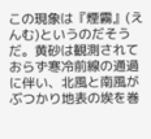この現象は『煙霧』(えんむ)というのだそうだ。黄砂は観測されておらず寒冷前線の通過に伴い、北風と南風がぶつかり地表の埃を巻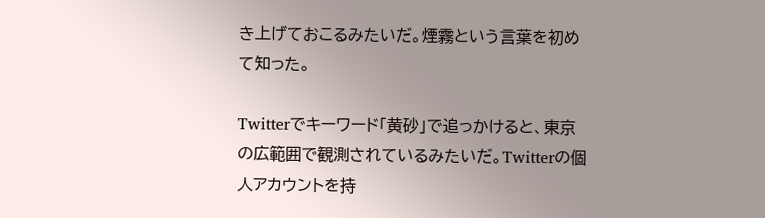き上げておこるみたいだ。煙霧という言葉を初めて知った。

Twitterでキーワード「黄砂」で追っかけると、東京の広範囲で観測されているみたいだ。Twitterの個人アカウントを持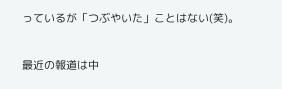っているが「つぶやいた」ことはない(笑)。

最近の報道は中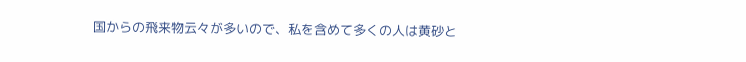国からの飛来物云々が多いので、私を含めて多くの人は黄砂と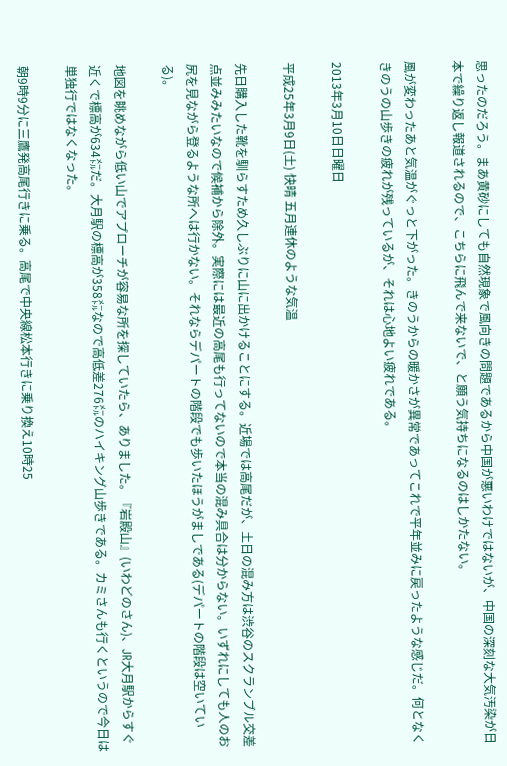思ったのだろう。まあ黄砂にしても自然現象で風向きの問題であるから中国が悪いわけではないが、中国の深刻な大気汚染が日本で繰り返し報道されるので、こちらに飛んで来ないで、と願う気持ちになるのはしかたない。

風が変わったあと気温がぐっと下がった。きのうからの暖かさが異常であってこれで平年並みに戻ったような感じだ。何となくきのうの山歩きの疲れが残っているが、それは心地よい疲れである。

2013年3月10日日曜日

平成25年3月9日(土) 快晴 五月連休のような気温

先日購入した靴を馴らすため久しぶりに山に出かけることにする。近場では高尾だが、土日の混み方は渋谷のスクランブル交差点並みみたいなので候補から除外。実際には最近の高尾も行ってないので本当の混み具合は分からない。いずれにしても人のお尻を見ながら登るような所へは行かない。それならデパートの階段でも歩いたほうがましである(デパートの階段は空いている)。

地図を眺めながら低い山でアプローチが容易な所を探していたら、ありました。『岩殿山』(いわどのさん)、JR大月駅からすぐ近くで標高が634㍍だ。大月駅の標高が358㍍なので高低差276㍍のハイキング山歩きである。カミさんも行くというので今日は単独行ではなくなった。

朝9時9分に三鷹発高尾行きに乗る。高尾で中央線松本行きに乗り換え10時25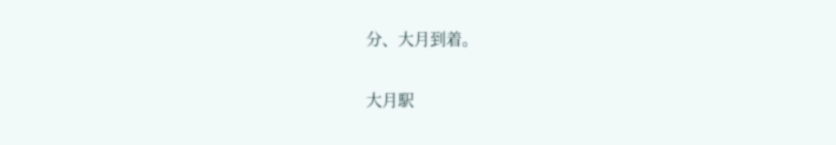分、大月到着。

大月駅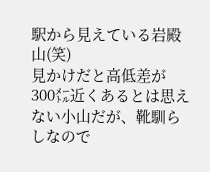駅から見えている岩殿山(笑)
見かけだと高低差が300㍍近くあるとは思えない小山だが、靴馴らしなので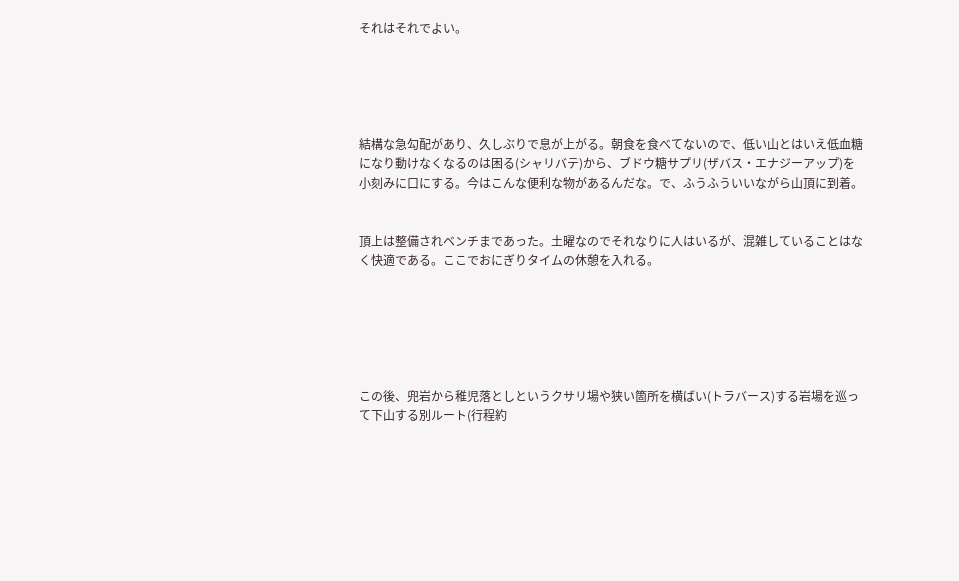それはそれでよい。





結構な急勾配があり、久しぶりで息が上がる。朝食を食べてないので、低い山とはいえ低血糖になり動けなくなるのは困る(シャリバテ)から、ブドウ糖サプリ(ザバス・エナジーアップ)を小刻みに口にする。今はこんな便利な物があるんだな。で、ふうふういいながら山頂に到着。


頂上は整備されベンチまであった。土曜なのでそれなりに人はいるが、混雑していることはなく快適である。ここでおにぎりタイムの休憩を入れる。






この後、兜岩から稚児落としというクサリ場や狭い箇所を横ばい(トラバース)する岩場を巡って下山する別ルート(行程約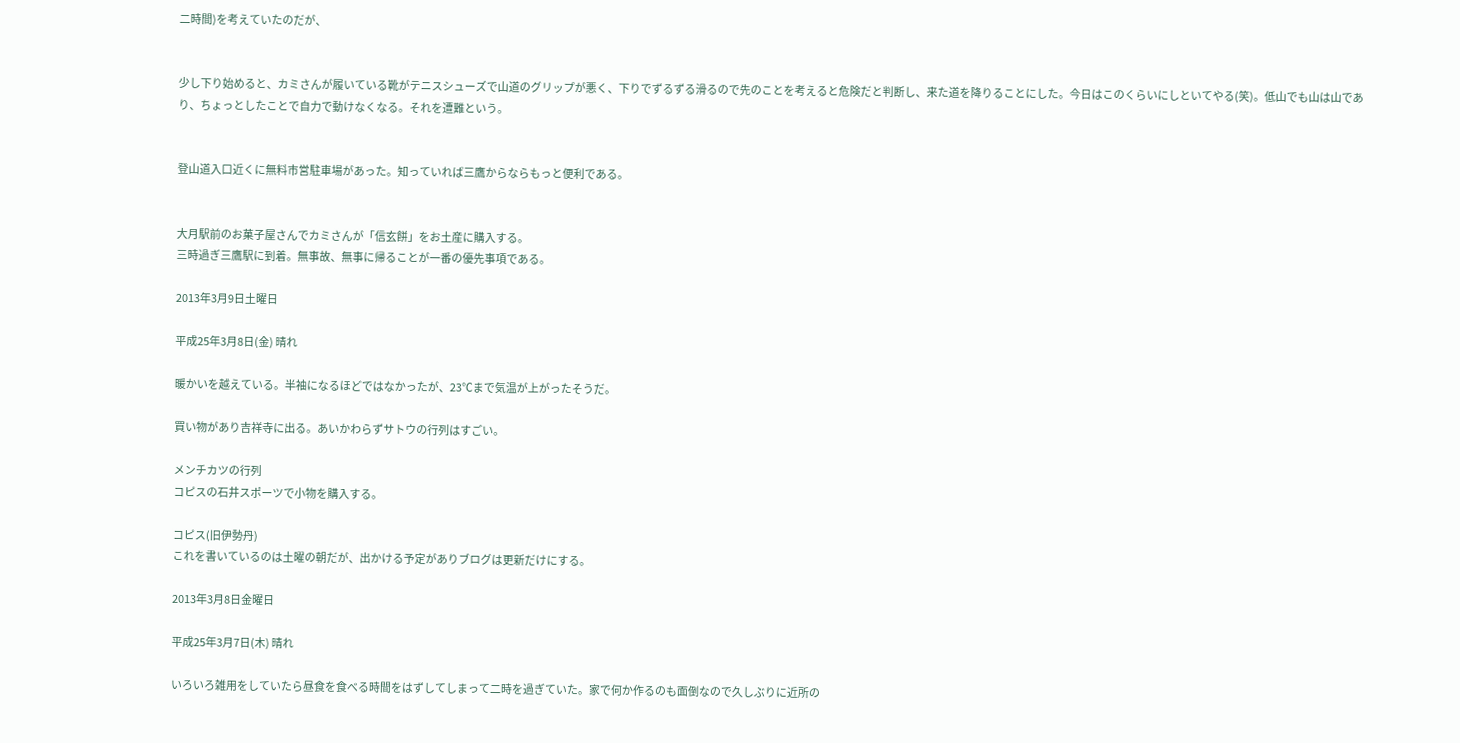二時間)を考えていたのだが、


少し下り始めると、カミさんが履いている靴がテニスシューズで山道のグリップが悪く、下りでずるずる滑るので先のことを考えると危険だと判断し、来た道を降りることにした。今日はこのくらいにしといてやる(笑)。低山でも山は山であり、ちょっとしたことで自力で動けなくなる。それを遭難という。


登山道入口近くに無料市営駐車場があった。知っていれば三鷹からならもっと便利である。


大月駅前のお菓子屋さんでカミさんが「信玄餅」をお土産に購入する。
三時過ぎ三鷹駅に到着。無事故、無事に帰ることが一番の優先事項である。

2013年3月9日土曜日

平成25年3月8日(金) 晴れ

暖かいを越えている。半袖になるほどではなかったが、23℃まで気温が上がったそうだ。

買い物があり吉祥寺に出る。あいかわらずサトウの行列はすごい。

メンチカツの行列
コピスの石井スポーツで小物を購入する。

コピス(旧伊勢丹)
これを書いているのは土曜の朝だが、出かける予定がありブログは更新だけにする。

2013年3月8日金曜日

平成25年3月7日(木) 晴れ

いろいろ雑用をしていたら昼食を食べる時間をはずしてしまって二時を過ぎていた。家で何か作るのも面倒なので久しぶりに近所の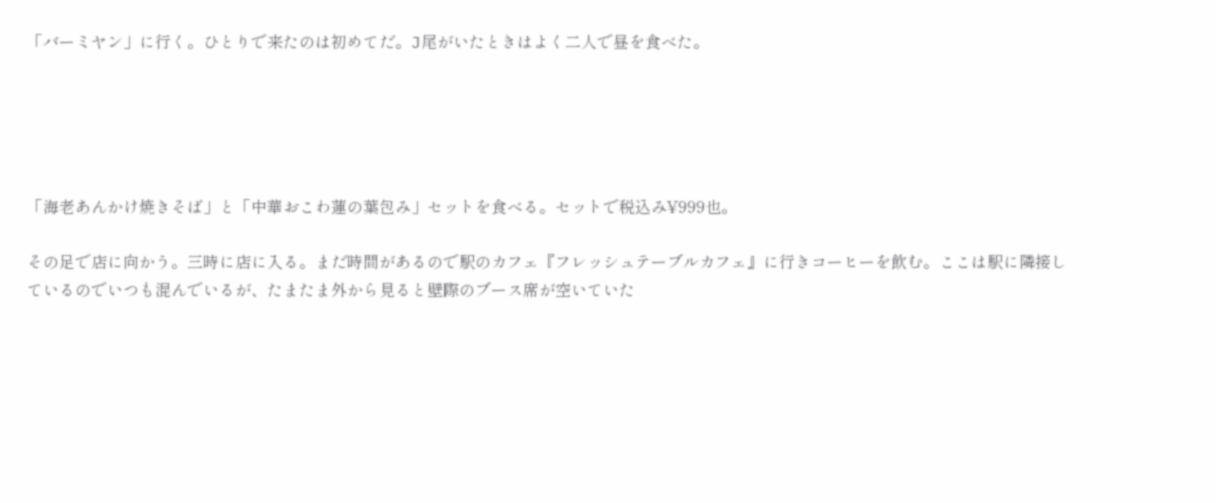「バーミヤン」に行く。ひとりで来たのは初めてだ。J尾がいたときはよく二人で昼を食べた。





「海老あんかけ焼きそば」と「中華おこわ蓮の葉包み」セットを食べる。セットで税込み¥999也。

その足で店に向かう。三時に店に入る。まだ時間があるので駅のカフェ『フレッシュテーブルカフェ』に行きコーヒーを飲む。ここは駅に隣接しているのでいつも混んでいるが、たまたま外から見ると壁際のブース席が空いていた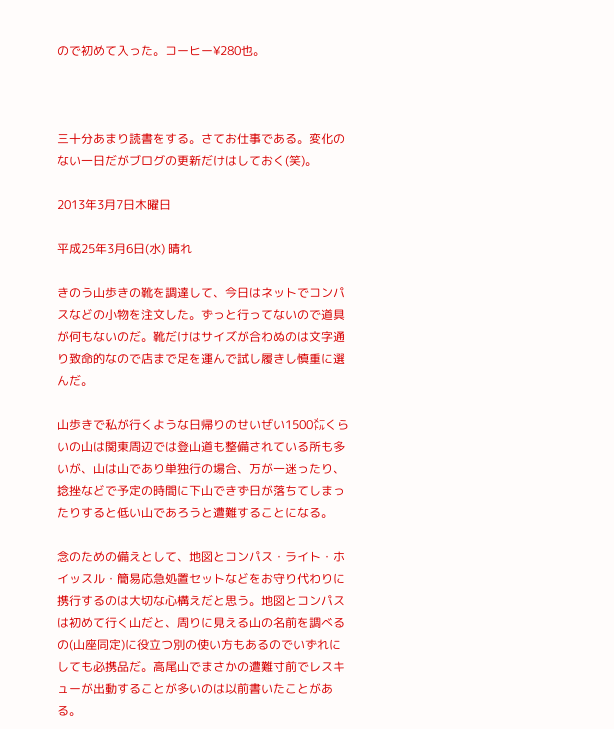ので初めて入った。コーヒー¥280也。



三十分あまり読書をする。さてお仕事である。変化のない一日だがブログの更新だけはしておく(笑)。

2013年3月7日木曜日

平成25年3月6日(水) 晴れ

きのう山歩きの靴を調達して、今日はネットでコンパスなどの小物を注文した。ずっと行ってないので道具が何もないのだ。靴だけはサイズが合わぬのは文字通り致命的なので店まで足を運んで試し履きし慎重に選んだ。

山歩きで私が行くような日帰りのせいぜい1500㍍くらいの山は関東周辺では登山道も整備されている所も多いが、山は山であり単独行の場合、万が一迷ったり、捻挫などで予定の時間に下山できず日が落ちてしまったりすると低い山であろうと遭難することになる。

念のための備えとして、地図とコンパス・ライト・ホイッスル・簡易応急処置セットなどをお守り代わりに携行するのは大切な心構えだと思う。地図とコンパスは初めて行く山だと、周りに見える山の名前を調べるの(山座同定)に役立つ別の使い方もあるのでいずれにしても必携品だ。高尾山でまさかの遭難寸前でレスキューが出動することが多いのは以前書いたことがある。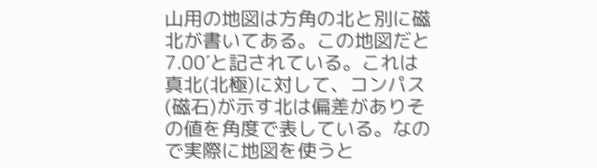山用の地図は方角の北と別に磁北が書いてある。この地図だと7.00´と記されている。これは真北(北極)に対して、コンパス(磁石)が示す北は偏差がありその値を角度で表している。なので実際に地図を使うと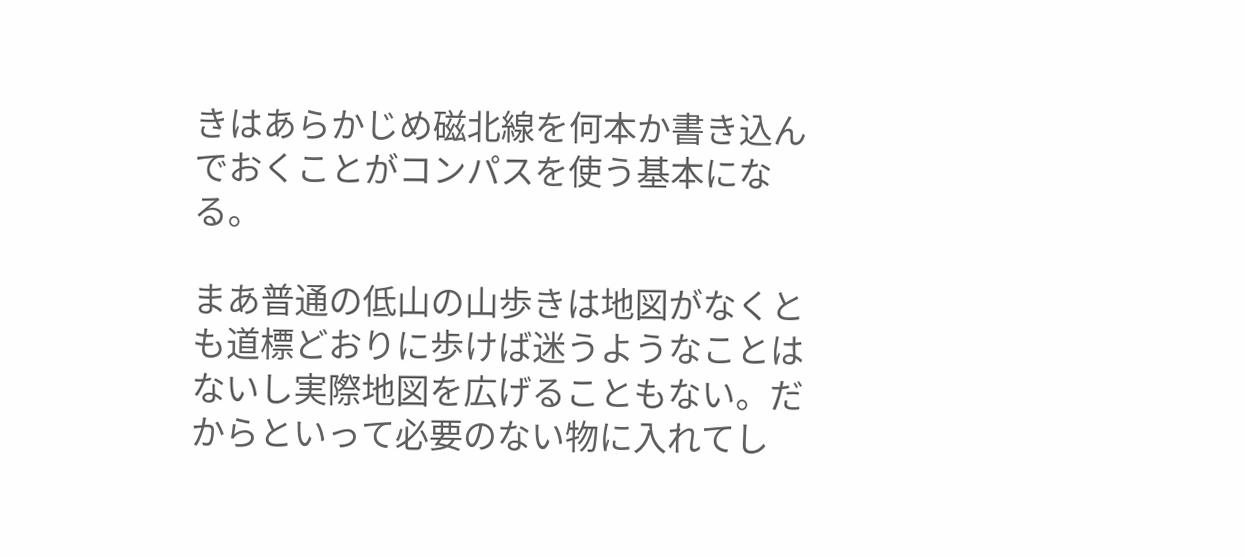きはあらかじめ磁北線を何本か書き込んでおくことがコンパスを使う基本になる。

まあ普通の低山の山歩きは地図がなくとも道標どおりに歩けば迷うようなことはないし実際地図を広げることもない。だからといって必要のない物に入れてし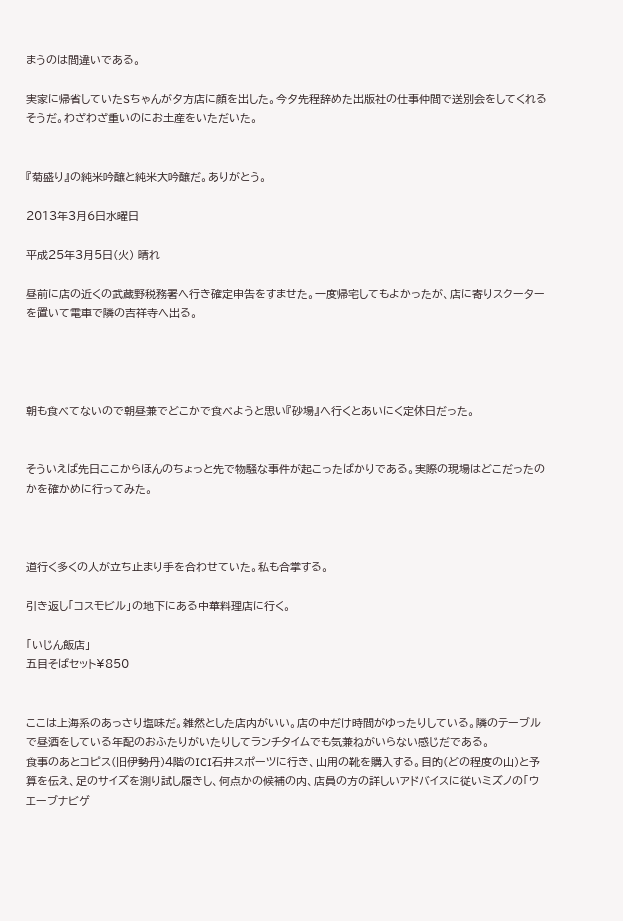まうのは間違いである。

実家に帰省していたSちゃんが夕方店に顔を出した。今夕先程辞めた出版社の仕事仲間で送別会をしてくれるそうだ。わざわざ重いのにお土産をいただいた。


『菊盛り』の純米吟醸と純米大吟醸だ。ありがとう。

2013年3月6日水曜日

平成25年3月5日(火) 晴れ

昼前に店の近くの武蔵野税務署へ行き確定申告をすませた。一度帰宅してもよかったが、店に寄りスクーターを置いて電車で隣の吉祥寺へ出る。




朝も食べてないので朝昼兼でどこかで食べようと思い『砂場』へ行くとあいにく定休日だった。


そういえば先日ここからほんのちょっと先で物騒な事件が起こったばかりである。実際の現場はどこだったのかを確かめに行ってみた。



道行く多くの人が立ち止まり手を合わせていた。私も合掌する。

引き返し「コスモビル」の地下にある中華料理店に行く。

「いじん飯店」
五目そばセット¥850


ここは上海系のあっさり塩味だ。雑然とした店内がいい。店の中だけ時間がゆったりしている。隣のテーブルで昼酒をしている年配のおふたりがいたりしてランチタイムでも気兼ねがいらない感じだである。
食事のあとコピス(旧伊勢丹)4階のICI石井スポーツに行き、山用の靴を購入する。目的(どの程度の山)と予算を伝え、足のサイズを測り試し履きし、何点かの候補の内、店員の方の詳しいアドバイスに従いミズノの「ウエーブナビゲ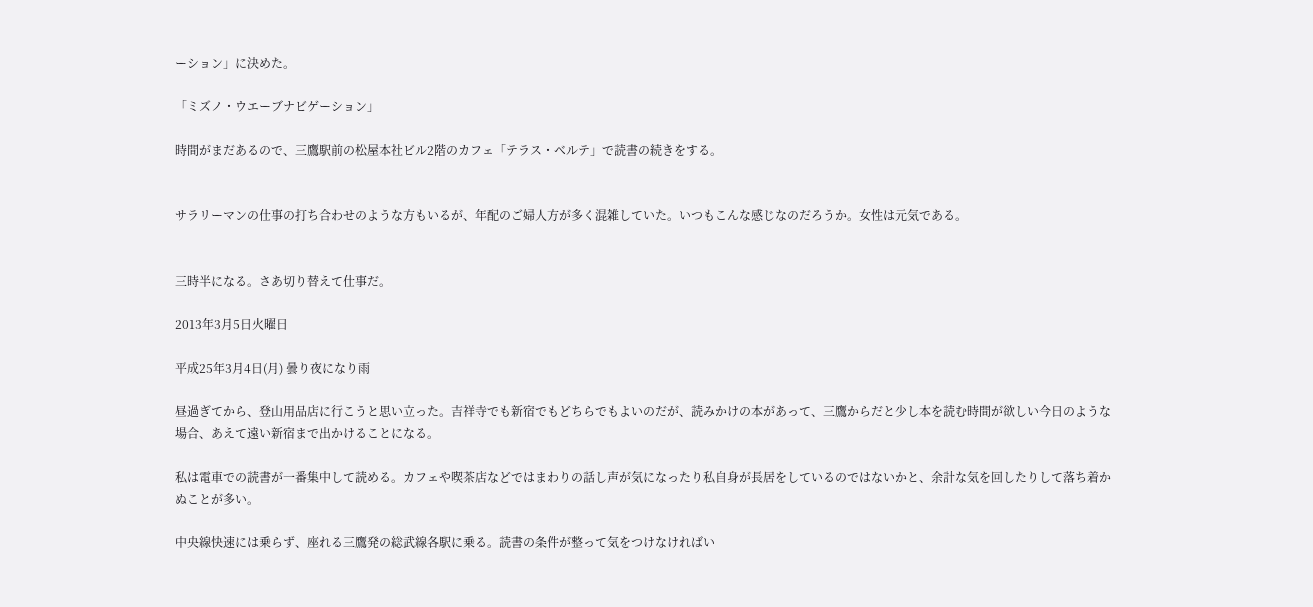ーション」に決めた。

「ミズノ・ウエーブナビゲーション」

時間がまだあるので、三鷹駅前の松屋本社ビル2階のカフェ「テラス・ベルテ」で読書の続きをする。


サラリーマンの仕事の打ち合わせのような方もいるが、年配のご婦人方が多く混雑していた。いつもこんな感じなのだろうか。女性は元気である。


三時半になる。さあ切り替えて仕事だ。

2013年3月5日火曜日

平成25年3月4日(月) 曇り夜になり雨

昼過ぎてから、登山用品店に行こうと思い立った。吉祥寺でも新宿でもどちらでもよいのだが、読みかけの本があって、三鷹からだと少し本を読む時間が欲しい今日のような場合、あえて遠い新宿まで出かけることになる。

私は電車での読書が一番集中して読める。カフェや喫茶店などではまわりの話し声が気になったり私自身が長居をしているのではないかと、余計な気を回したりして落ち着かぬことが多い。

中央線快速には乗らず、座れる三鷹発の総武線各駅に乗る。読書の条件が整って気をつけなければい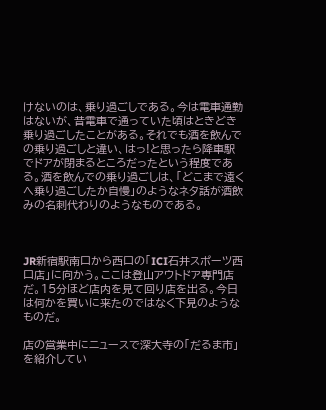けないのは、乗り過ごしである。今は電車通勤はないが、昔電車で通っていた頃はときどき乗り過ごしたことがある。それでも酒を飲んでの乗り過ごしと違い、はっ!と思ったら降車駅でドアが閉まるところだったという程度である。酒を飲んでの乗り過ごしは、「どこまで遠くへ乗り過ごしたか自慢」のようなネタ話が酒飲みの名刺代わりのようなものである。



JR新宿駅南口から西口の「ICI石井スポーツ西口店」に向かう。ここは登山アウトドア専門店だ。15分ほど店内を見て回り店を出る。今日は何かを買いに来たのではなく下見のようなものだ。

店の営業中にニュースで深大寺の「だるま市」を紹介してい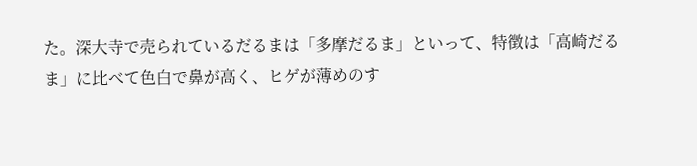た。深大寺で売られているだるまは「多摩だるま」といって、特徴は「高崎だるま」に比べて色白で鼻が高く、ヒゲが薄めのす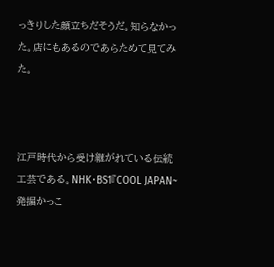っきりした顔立ちだそうだ。知らなかった。店にもあるのであらためて見てみた。



江戸時代から受け継がれている伝統工芸である。NHK・BS1『COOL JAPAN~発掘かっこ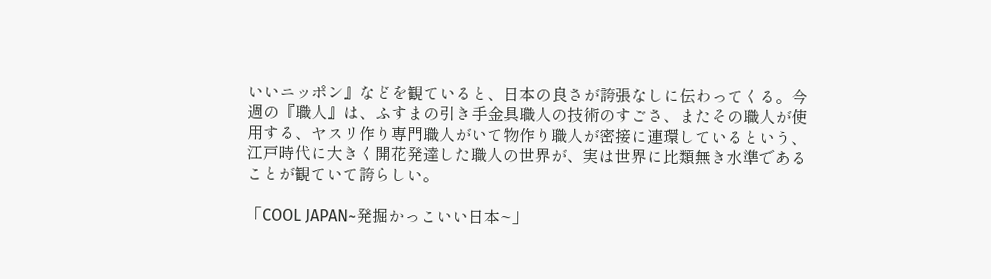いいニッポン』などを観ていると、日本の良さが誇張なしに伝わってくる。今週の『職人』は、ふすまの引き手金具職人の技術のすごさ、またその職人が使用する、ヤスリ作り専門職人がいて物作り職人が密接に連環しているという、江戸時代に大きく開花発達した職人の世界が、実は世界に比類無き水準であることが観ていて誇らしい。

「COOL JAPAN~発掘かっこいい日本~」